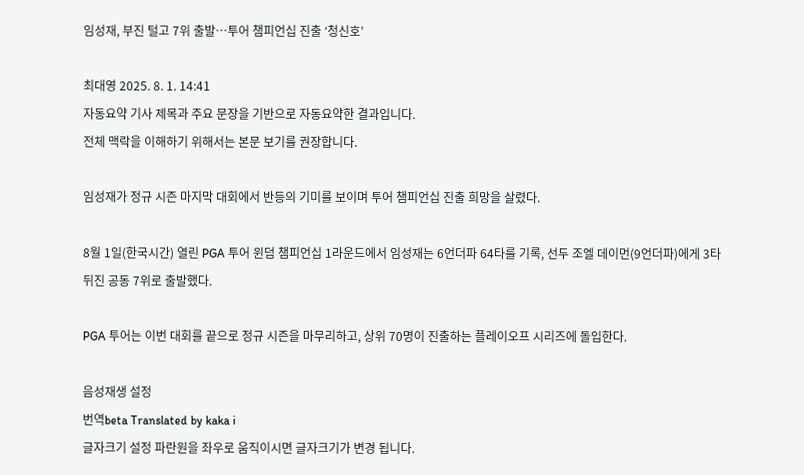임성재, 부진 털고 7위 출발…투어 챔피언십 진출 ‘청신호’

최대영 2025. 8. 1. 14:41
자동요약 기사 제목과 주요 문장을 기반으로 자동요약한 결과입니다.
전체 맥락을 이해하기 위해서는 본문 보기를 권장합니다.

임성재가 정규 시즌 마지막 대회에서 반등의 기미를 보이며 투어 챔피언십 진출 희망을 살렸다.

8월 1일(한국시간) 열린 PGA 투어 윈덤 챔피언십 1라운드에서 임성재는 6언더파 64타를 기록, 선두 조엘 데이먼(9언더파)에게 3타 뒤진 공동 7위로 출발했다.

PGA 투어는 이번 대회를 끝으로 정규 시즌을 마무리하고, 상위 70명이 진출하는 플레이오프 시리즈에 돌입한다.

음성재생 설정
번역beta Translated by kaka i
글자크기 설정 파란원을 좌우로 움직이시면 글자크기가 변경 됩니다.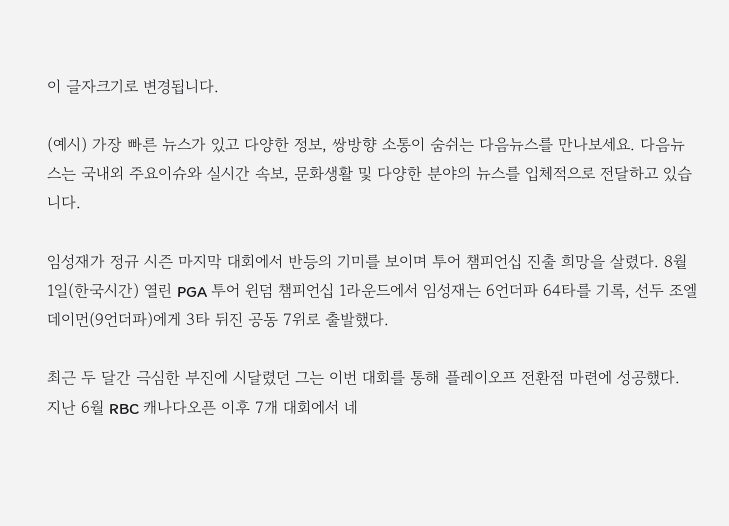이 글자크기로 변경됩니다.

(예시) 가장 빠른 뉴스가 있고 다양한 정보, 쌍방향 소통이 숨쉬는 다음뉴스를 만나보세요. 다음뉴스는 국내외 주요이슈와 실시간 속보, 문화생활 및 다양한 분야의 뉴스를 입체적으로 전달하고 있습니다.

임성재가 정규 시즌 마지막 대회에서 반등의 기미를 보이며 투어 챔피언십 진출 희망을 살렸다. 8월 1일(한국시간) 열린 PGA 투어 윈덤 챔피언십 1라운드에서 임성재는 6언더파 64타를 기록, 선두 조엘 데이먼(9언더파)에게 3타 뒤진 공동 7위로 출발했다.

최근 두 달간 극심한 부진에 시달렸던 그는 이번 대회를 통해 플레이오프 전환점 마련에 성공했다. 지난 6월 RBC 캐나다오픈 이후 7개 대회에서 네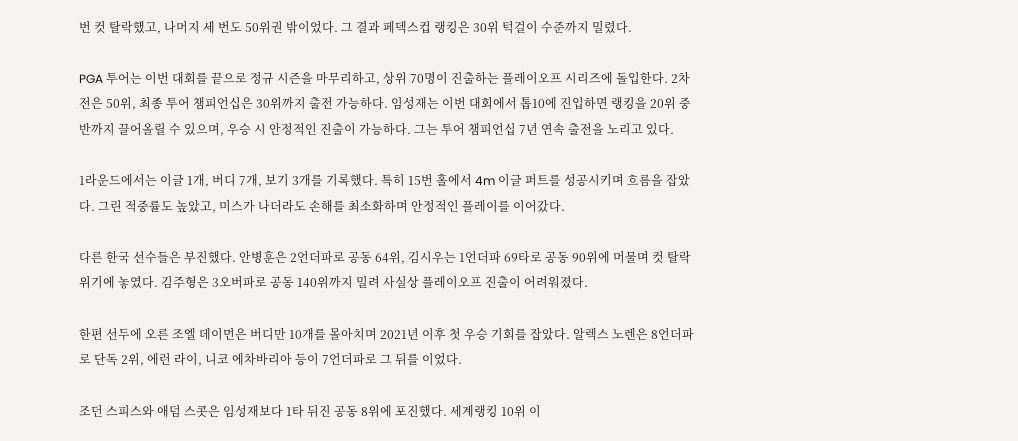번 컷 탈락했고, 나머지 세 번도 50위권 밖이었다. 그 결과 페덱스컵 랭킹은 30위 턱걸이 수준까지 밀렸다.

PGA 투어는 이번 대회를 끝으로 정규 시즌을 마무리하고, 상위 70명이 진출하는 플레이오프 시리즈에 돌입한다. 2차전은 50위, 최종 투어 챔피언십은 30위까지 출전 가능하다. 임성재는 이번 대회에서 톱10에 진입하면 랭킹을 20위 중반까지 끌어올릴 수 있으며, 우승 시 안정적인 진출이 가능하다. 그는 투어 챔피언십 7년 연속 출전을 노리고 있다.

1라운드에서는 이글 1개, 버디 7개, 보기 3개를 기록했다. 특히 15번 홀에서 4m 이글 퍼트를 성공시키며 흐름을 잡았다. 그린 적중률도 높았고, 미스가 나더라도 손해를 최소화하며 안정적인 플레이를 이어갔다.

다른 한국 선수들은 부진했다. 안병훈은 2언더파로 공동 64위, 김시우는 1언더파 69타로 공동 90위에 머물며 컷 탈락 위기에 놓였다. 김주형은 3오버파로 공동 140위까지 밀려 사실상 플레이오프 진출이 어려워졌다.

한편 선두에 오른 조엘 데이먼은 버디만 10개를 몰아치며 2021년 이후 첫 우승 기회를 잡았다. 알렉스 노렌은 8언더파로 단독 2위, 에런 라이, 니코 에차바리아 등이 7언더파로 그 뒤를 이었다.

조던 스피스와 애덤 스콧은 임성재보다 1타 뒤진 공동 8위에 포진했다. 세계랭킹 10위 이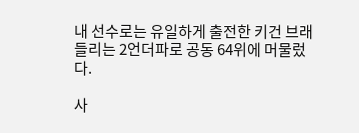내 선수로는 유일하게 출전한 키건 브래들리는 2언더파로 공동 64위에 머물렀다.

사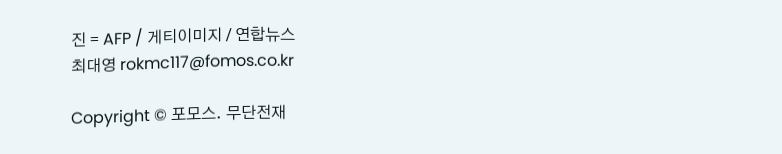진 = AFP / 게티이미지 / 연합뉴스
최대영 rokmc117@fomos.co.kr

Copyright © 포모스. 무단전재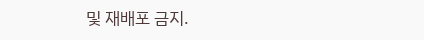및 재배포 금지.